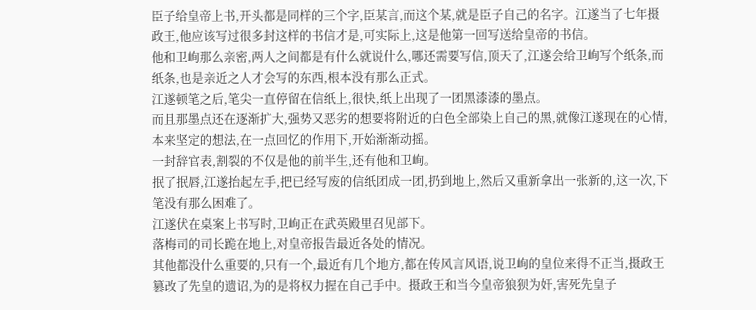臣子给皇帝上书,开头都是同样的三个字,臣某言,而这个某,就是臣子自己的名字。江遂当了七年摄政王,他应该写过很多封这样的书信才是,可实际上,这是他第一回写送给皇帝的书信。
他和卫峋那么亲密,两人之间都是有什么就说什么,哪还需要写信,顶天了,江遂会给卫峋写个纸条,而纸条,也是亲近之人才会写的东西,根本没有那么正式。
江遂顿笔之后,笔尖一直停留在信纸上,很快,纸上出现了一团黑漆漆的墨点。
而且那墨点还在逐渐扩大,强势又恶劣的想要将附近的白色全部染上自己的黑,就像江遂现在的心情,本来坚定的想法,在一点回忆的作用下,开始渐渐动摇。
一封辞官表,割裂的不仅是他的前半生,还有他和卫峋。
抿了抿唇,江遂抬起左手,把已经写废的信纸团成一团,扔到地上,然后又重新拿出一张新的,这一次,下笔没有那么困难了。
江遂伏在桌案上书写时,卫峋正在武英殿里召见部下。
落梅司的司长跪在地上,对皇帝报告最近各处的情况。
其他都没什么重要的,只有一个,最近有几个地方,都在传风言风语,说卫峋的皇位来得不正当,摄政王篡改了先皇的遗诏,为的是将权力握在自己手中。摄政王和当今皇帝狼狈为奸,害死先皇子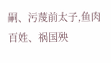嗣、污蔑前太子,鱼肉百姓、祸国殃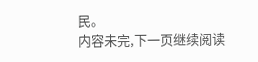民。
内容未完,下一页继续阅读